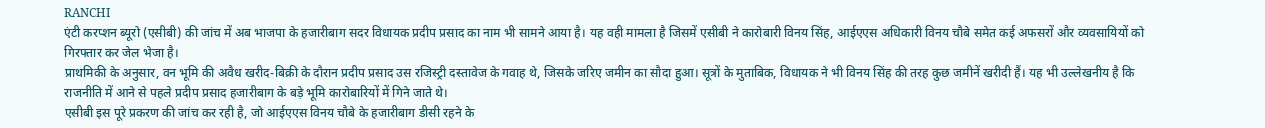RANCHI
एंटी करप्शन ब्यूरो (एसीबी) की जांच में अब भाजपा के हजारीबाग सदर विधायक प्रदीप प्रसाद का नाम भी सामने आया है। यह वही मामला है जिसमें एसीबी ने कारोबारी विनय सिंह, आईएएस अधिकारी विनय चौबे समेत कई अफसरों और व्यवसायियों को गिरफ्तार कर जेल भेजा है।
प्राथमिकी के अनुसार, वन भूमि की अवैध खरीद-बिक्री के दौरान प्रदीप प्रसाद उस रजिस्ट्री दस्तावेज के गवाह थे, जिसके जरिए जमीन का सौदा हुआ। सूत्रों के मुताबिक, विधायक ने भी विनय सिंह की तरह कुछ जमीनें खरीदी हैं। यह भी उल्लेखनीय है कि राजनीति में आने से पहले प्रदीप प्रसाद हजारीबाग के बड़े भूमि कारोबारियों में गिने जाते थे।
एसीबी इस पूरे प्रकरण की जांच कर रही है, जो आईएएस विनय चौबे के हजारीबाग डीसी रहने के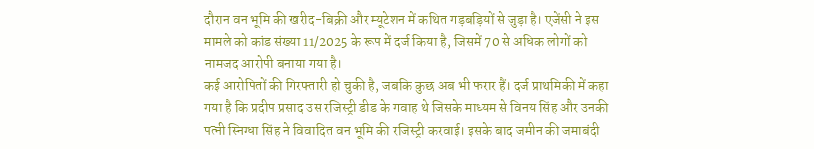दौरान वन भूमि की खरीद-बिक्री और म्यूटेशन में कथित गड़बड़ियों से जुड़ा है। एजेंसी ने इस मामले को कांड संख्या 11/2025 के रूप में दर्ज किया है, जिसमें 70 से अधिक लोगों को नामजद आरोपी बनाया गया है।
कई आरोपितों की गिरफ्तारी हो चुकी है, जबकि कुछ अब भी फरार हैं। दर्ज प्राथमिकी में कहा गया है कि प्रदीप प्रसाद उस रजिस्ट्री डीड के गवाह थे जिसके माध्यम से विनय सिंह और उनकी पत्नी स्निग्धा सिंह ने विवादित वन भूमि की रजिस्ट्री करवाई। इसके बाद जमीन की जमाबंदी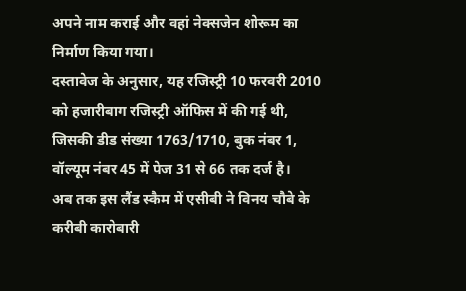अपने नाम कराई और वहां नेक्सजेन शोरूम का निर्माण किया गया।
दस्तावेज के अनुसार, यह रजिस्ट्री 10 फरवरी 2010 को हजारीबाग रजिस्ट्री ऑफिस में की गई थी, जिसकी डीड संख्या 1763/1710, बुक नंबर 1, वॉल्यूम नंबर 45 में पेज 31 से 66 तक दर्ज है।
अब तक इस लैंड स्कैम में एसीबी ने विनय चौबे के करीबी कारोबारी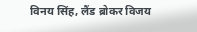विनय सिंह, लैंड ब्रोकर विजय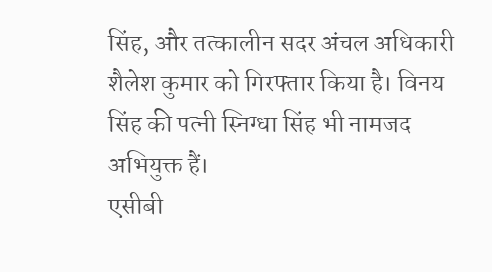सिंह, और तत्कालीन सदर अंचल अधिकारी शैलेश कुमार को गिरफ्तार किया है। विनय सिंह की पत्नी स्निग्धा सिंह भी नामजद अभियुक्त हैं।
एसीबी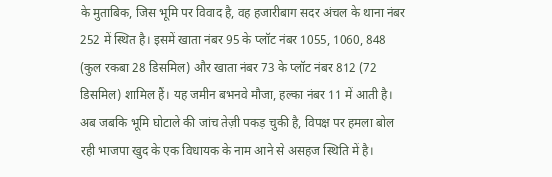के मुताबिक, जिस भूमि पर विवाद है, वह हजारीबाग सदर अंचल के थाना नंबर 252 में स्थित है। इसमें खाता नंबर 95 के प्लॉट नंबर 1055, 1060, 848 (कुल रकबा 28 डिसमिल) और खाता नंबर 73 के प्लॉट नंबर 812 (72 डिसमिल) शामिल हैं। यह जमीन बभनवे मौजा, हल्का नंबर 11 में आती है।
अब जबकि भूमि घोटाले की जांच तेज़ी पकड़ चुकी है, विपक्ष पर हमला बोल रही भाजपा खुद के एक विधायक के नाम आने से असहज स्थिति में है।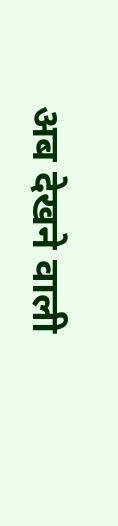अब देखने वाली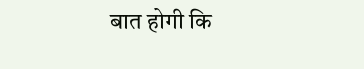बात होगी कि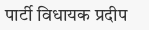पार्टी विधायक प्रदीप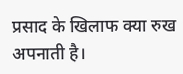प्रसाद के खिलाफ क्या रुख अपनाती है।